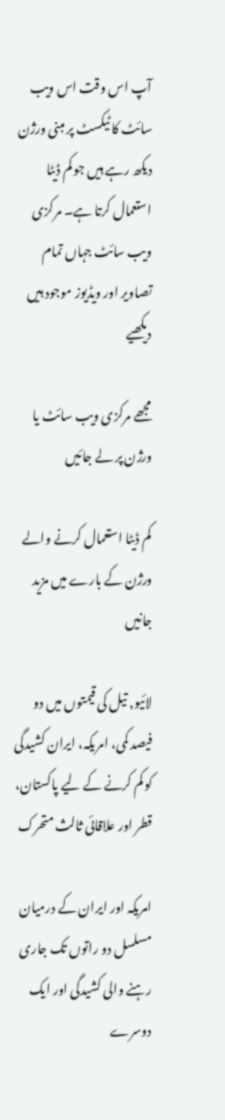آپ اس وقت اس ویب سائٹ کا ٹیکسٹ پر مبنی ورژن دیکھ رہے ہیں جو کم ڈیٹا استعمال کرتا ہے۔ مرکزی ویب سائٹ جہاں تمام تصاویر اور ویڈیوز موجود ہیں دیکھیے

مجھے مرکزی ویب سائٹ یا ورژن پر لے جائیں

کم ڈیٹا استعمال کرنے والے ورژن کے بارے میں مزید جانیں

لائیو, تیل کی قیمتوں میں دو فیصد کمی، امریکہ، ایران کشیدگی کو کم کرنے کے لیے پاکستان، قطر اور علاقائی ثالث متحرک

امریکہ اور ایران کے درمیان مسلسل دو راتوں تک جاری رہنے والی کشیدگی اور ایک دوسرے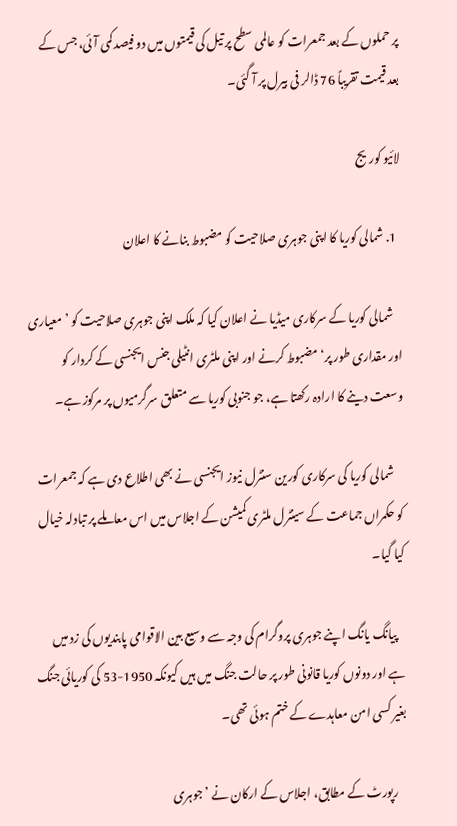پر حملوں کے بعد جمعرات کو عالمی سطح پر تیل کی قیمتوں میں دو فیصد کمی آئی، جس کے بعد قیمت تقریباً 76 ڈالر فی بیرل پر آ گئی۔

لائیو کوریج

  1. شمالی کوریا کا اپنی جوہری صلاحیت کو مضبوط بنانے کا اعلان

    شمالی کوریا کے سرکاری میڈیا نے اعلان کیا کہ ملک اپنی جوہری صلاحیت کو ’معیاری اور مقداری طور پر‘ مضبوط کرنے اور اپنی ملٹری انٹیلی جنس ایجنسی کے کردار کو وسعت دینے کا ارادہ رکھتا ہے، جو جنوبی کوریا سے متعلق سرگرمیوں پر مرکوز ہے۔

    شمالی کوریا کی سرکاری کورین سنٹرل نیوز ایجنسی نے بھی اطلاع دی ہے کہ جمعرات کو حکمراں جماعت کے سینٹرل ملٹری کمیشن کے اجلاس میں اس معاملے پر تبادلہ خیال کیا گیا۔

    پیانگ یانگ اپنے جوہری پروگرام کی وجہ سے وسیع بین الاقوامی پابندیوں کی زد میں ہے اور دونوں کوریا قانونی طور پر حالت جنگ میں ہیں کیونکہ 1950-53 کی کوریائی جنگ بغیر کسی امن معاہدے کے ختم ہوئی تھی۔

    رپورٹ کے مطابق، اجلاس کے ارکان نے ’جوہری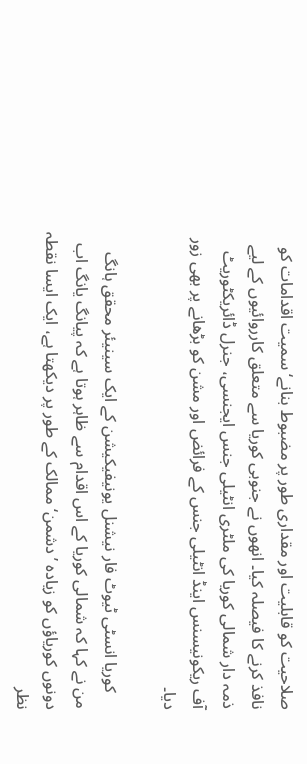صلاحیت کو قابلیت اور مقداری طور پر مضبوط بنانے‘ سمیت اقدامات کو نافذ کرنے کا فیصلہ کیا۔ انھوں نے جنوبی کوریا سے متعلق کارروائیوں کے لیے ذمہ دار شمالی کوریا کی ملٹری انٹیلی جنس ایجنسی، جنرل ڈائریکٹوریٹ آف ریکونیسنس اینڈ انٹیلی جنس کے فرائض اور مشن کو بڑھانے پر بھی زور دیا۔

    کوریا انسٹی ٹیوٹ فار نیشنل یونیفیکیشن کے ایک سینیئر محقق ہانگ من نے کہا کہ شمالی کوریا کے اس اقدام سے ظاہر ہوتا ہے کہ پیانگ یانگ اب دونوں کوریاؤں کو زیادہ ’دشمن‘ ممالک کے طور پر دیکھتا ہے، ایک ایسا نقطہ نظر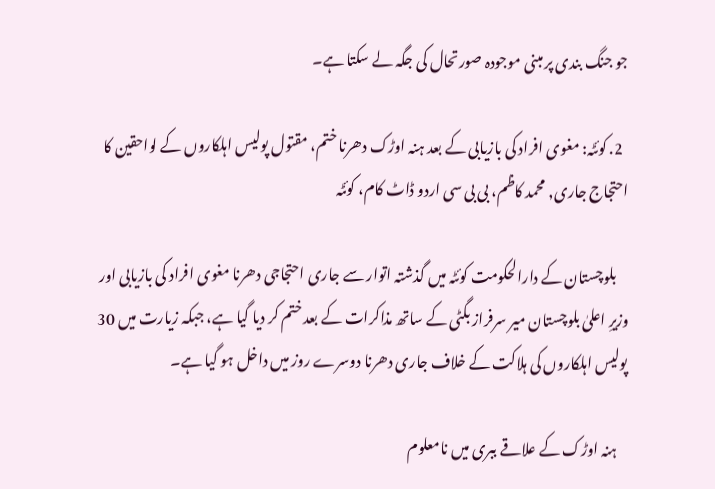جو جنگ بندی پر مبنی موجودہ صورتحال کی جگہ لے سکتا ہے۔

  2. کوئٹہ: مغوی افراد کی بازیابی کے بعد ہنہ اوڑک دھرنا ختم، مقتول پولیس اہلکاروں کے لواحقین کا احتجاج جاری, محمد کاظم، بی بی سی اردو ڈاٹ کام، کوئٹہ

    بلوچستان کے دارالحکومت کوئٹہ میں گذشتہ اتوار سے جاری احتجاجی دھرنا مغوی افراد کی بازیابی اور وزیرِ اعلیٰ بلوچستان میر سرفراز بگٹی کے ساتھ مذاکرات کے بعد ختم کر دیا گیا ہے، جبکہ زیارت میں 30 پولیس اہلکاروں کی ہلاکت کے خلاف جاری دھرنا دوسرے روز میں داخل ہو گیا ہے۔

    ہنہ اوڑک کے علاقے ببری میں نامعلوم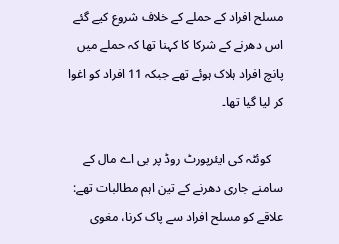مسلح افراد کے حملے کے خلاف شروع کیے گئے اس دھرنے کے شرکا کا کہنا تھا کہ حملے میں پانچ افراد ہلاک ہوئے تھے جبکہ 11 افراد کو اغوا کر لیا گیا تھا۔

    کوئٹہ کی ایئرپورٹ روڈ پر بی اے مال کے سامنے جاری دھرنے کے تین اہم مطالبات تھے: علاقے کو مسلح افراد سے پاک کرنا، مغوی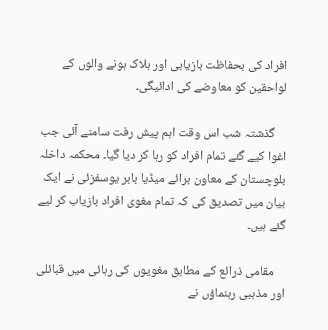افراد کی بحفاظت بازیابی اور ہلاک ہونے والوں کے لواحقین کو معاوضے کی ادائیگی۔

    گذشتہ شب اس وقت اہم پیش رفت سامنے آئی جب اغوا کیے گئے تمام افراد کو رہا کر دیا گیا۔ محکمہ داخلہ بلوچستان کے معاون برائے میڈیا بابر یوسفزئی نے ایک بیان میں تصدیق کی کہ تمام مغوی افراد بازیاب کر لیے گئے ہیں۔

    مقامی ذرائع کے مطابق مغویوں کی رہائی میں قبائلی اور مذہبی رہنماؤں نے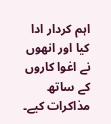اہم کردار ادا کیا اور انھوں نے اغوا کاروں کے ساتھ مذاکرات کیے۔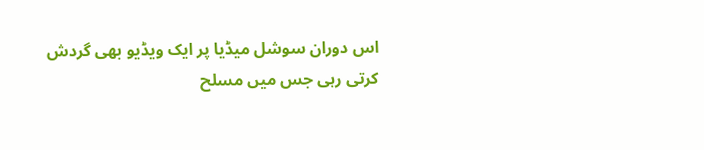اس دوران سوشل میڈیا پر ایک ویڈیو بھی گردش کرتی رہی جس میں مسلح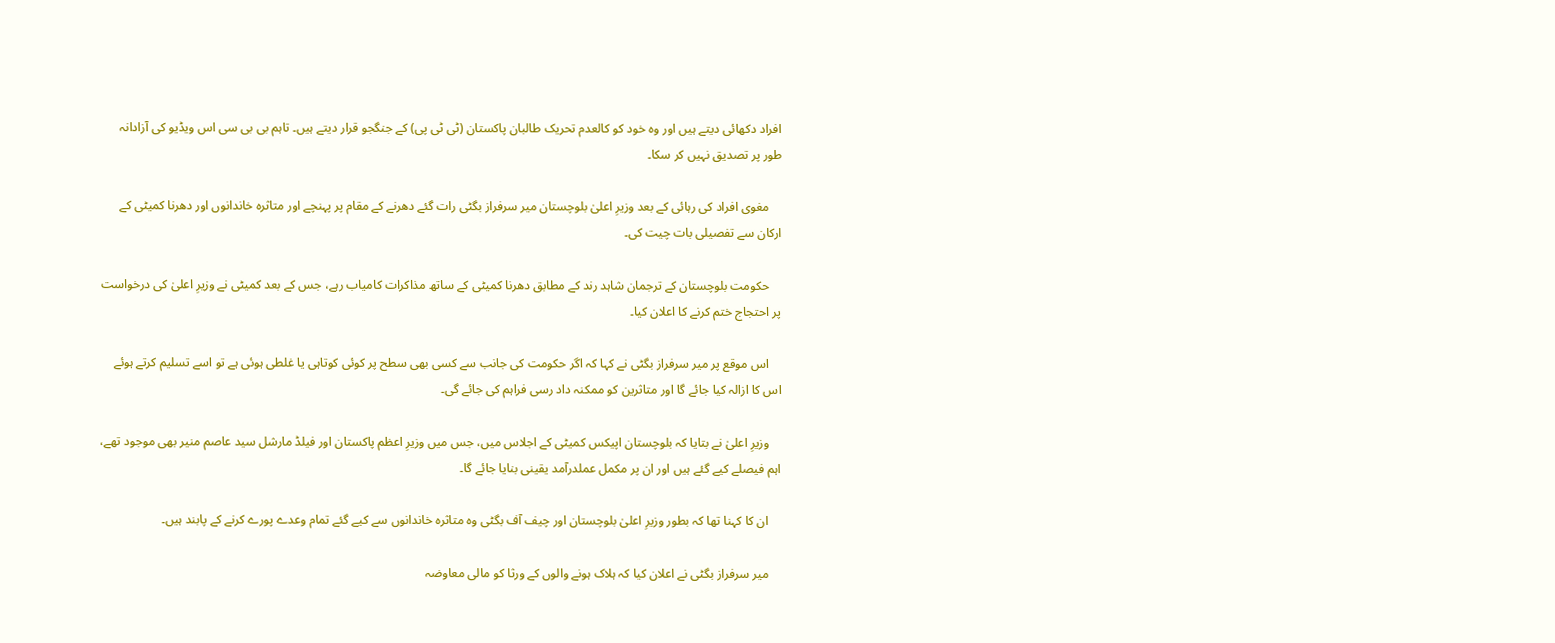افراد دکھائی دیتے ہیں اور وہ خود کو کالعدم تحریک طالبان پاکستان (ٹی ٹی پی) کے جنگجو قرار دیتے ہیں۔ تاہم بی بی سی اس ویڈیو کی آزادانہ طور پر تصدیق نہیں کر سکا۔

    مغوی افراد کی رہائی کے بعد وزیرِ اعلیٰ بلوچستان میر سرفراز بگٹی رات گئے دھرنے کے مقام پر پہنچے اور متاثرہ خاندانوں اور دھرنا کمیٹی کے ارکان سے تفصیلی بات چیت کی۔

    حکومت بلوچستان کے ترجمان شاہد رند کے مطابق دھرنا کمیٹی کے ساتھ مذاکرات کامیاب رہے، جس کے بعد کمیٹی نے وزیرِ اعلیٰ کی درخواست پر احتجاج ختم کرنے کا اعلان کیا۔

    اس موقع پر میر سرفراز بگٹی نے کہا کہ اگر حکومت کی جانب سے کسی بھی سطح پر کوئی کوتاہی یا غلطی ہوئی ہے تو اسے تسلیم کرتے ہوئے اس کا ازالہ کیا جائے گا اور متاثرین کو ممکنہ داد رسی فراہم کی جائے گی۔

    وزیرِ اعلیٰ نے بتایا کہ بلوچستان اپیکس کمیٹی کے اجلاس میں، جس میں وزیرِ اعظم پاکستان اور فیلڈ مارشل سید عاصم منیر بھی موجود تھے، اہم فیصلے کیے گئے ہیں اور ان پر مکمل عملدرآمد یقینی بنایا جائے گا۔

    ان کا کہنا تھا کہ بطور وزیرِ اعلیٰ بلوچستان اور چیف آف بگٹی وہ متاثرہ خاندانوں سے کیے گئے تمام وعدے پورے کرنے کے پابند ہیں۔

    میر سرفراز بگٹی نے اعلان کیا کہ ہلاک ہونے والوں کے ورثا کو مالی معاوضہ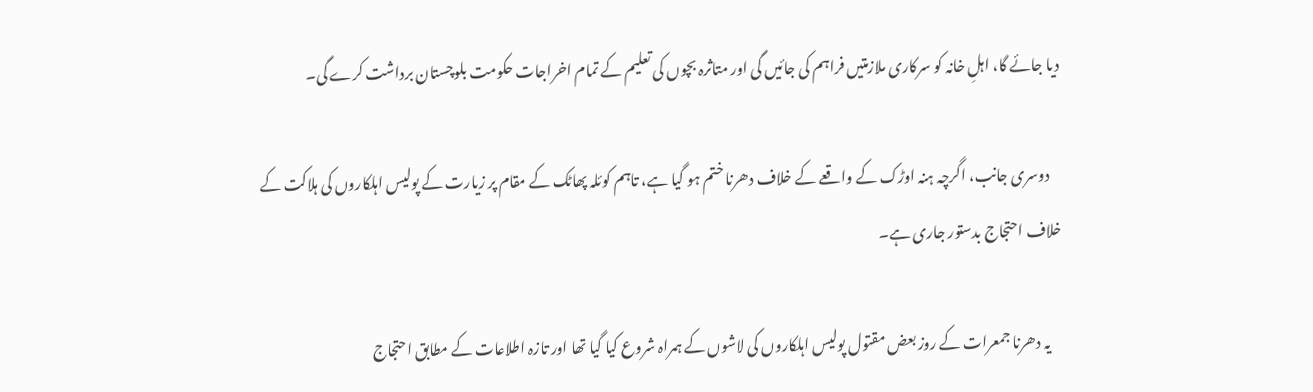دیا جائے گا، اہلِ خانہ کو سرکاری ملازمتیں فراہم کی جائیں گی اور متاثرہ بچوں کی تعلیم کے تمام اخراجات حکومت بلوچستان برداشت کرے گی۔

    دوسری جانب، اگرچہ ہنہ اوڑک کے واقعے کے خلاف دھرنا ختم ہو گیا ہے، تاہم کوئلہ پھاٹک کے مقام پر زیارت کے پولیس اہلکاروں کی ہلاکت کے خلاف احتجاج بدستور جاری ہے۔

    یہ دھرنا جمعرات کے روز بعض مقتول پولیس اہلکاروں کی لاشوں کے ہمراہ شروع کیا گیا تھا اور تازہ اطلاعات کے مطابق احتجاج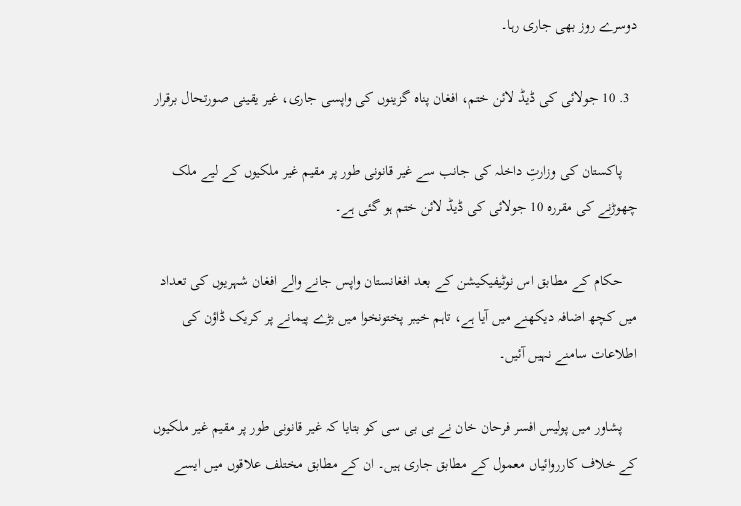دوسرے روز بھی جاری رہا۔

  3. 10 جولائی کی ڈیڈ لائن ختم، افغان پناہ گزینوں کی واپسی جاری، غیر یقینی صورتحال برقرار

    پاکستان کی وزارتِ داخلہ کی جانب سے غیر قانونی طور پر مقیم غیر ملکیوں کے لیے ملک چھوڑنے کی مقررہ 10 جولائی کی ڈیڈ لائن ختم ہو گئی ہے۔

    حکام کے مطابق اس نوٹیفیکیشن کے بعد افغانستان واپس جانے والے افغان شہریوں کی تعداد میں کچھ اضافہ دیکھنے میں آیا ہے، تاہم خیبر پختونخوا میں بڑے پیمانے پر کریک ڈاؤن کی اطلاعات سامنے نہیں آئیں۔

    پشاور میں پولیس افسر فرحان خان نے بی بی سی کو بتایا کہ غیر قانونی طور پر مقیم غیر ملکیوں کے خلاف کارروائیاں معمول کے مطابق جاری ہیں۔ ان کے مطابق مختلف علاقوں میں ایسے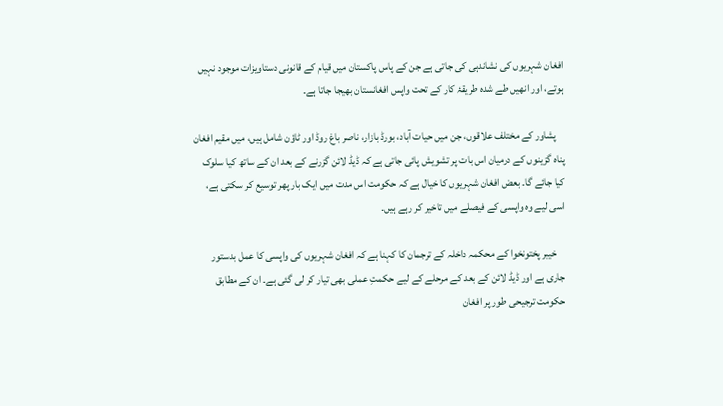افغان شہریوں کی نشاندہی کی جاتی ہے جن کے پاس پاکستان میں قیام کے قانونی دستاویزات موجود نہیں ہوتے، اور انھیں طے شدہ طریقۂ کار کے تحت واپس افغانستان بھیجا جاتا ہے۔

    پشاور کے مختلف علاقوں، جن میں حیات آباد، بورڈ بازار، ناصر باغ روڈ اور ٹاؤن شامل ہیں، میں مقیم افغان پناہ گزینوں کے درمیان اس بات پر تشویش پائی جاتی ہے کہ ڈیڈ لائن گزرنے کے بعد ان کے ساتھ کیا سلوک کیا جائے گا۔ بعض افغان شہریوں کا خیال ہے کہ حکومت اس مدت میں ایک بار پھر توسیع کر سکتی ہے، اسی لیے وہ واپسی کے فیصلے میں تاخیر کر رہے ہیں۔

    خیبر پختونخوا کے محکمہ داخلہ کے ترجمان کا کہنا ہے کہ افغان شہریوں کی واپسی کا عمل بدستور جاری ہے اور ڈیڈ لائن کے بعد کے مرحلے کے لیے حکمتِ عملی بھی تیار کر لی گئی ہے۔ ان کے مطابق حکومت ترجیحی طور پر افغان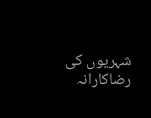شہریوں کی رضاکارانہ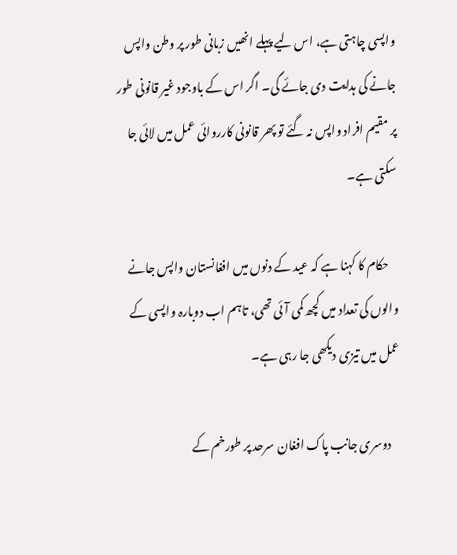واپسی چاہتی ہے، اس لیے پہلے انھیں زبانی طور پر وطن واپس جانے کی ہدایت دی جائے گی۔ اگر اس کے باوجود غیر قانونی طور پر مقیم افراد واپس نہ گئے تو پھر قانونی کارروائی عمل میں لائی جا سکتی ہے۔

    حکام کا کہنا ہے کہ عید کے دنوں میں افغانستان واپس جانے والوں کی تعداد میں کچھ کمی آئی تھی، تاہم اب دوبارہ واپسی کے عمل میں تیزی دیکھی جا رہی ہے۔

    دوسری جانب پاک افغان سرحد پر طورخم کے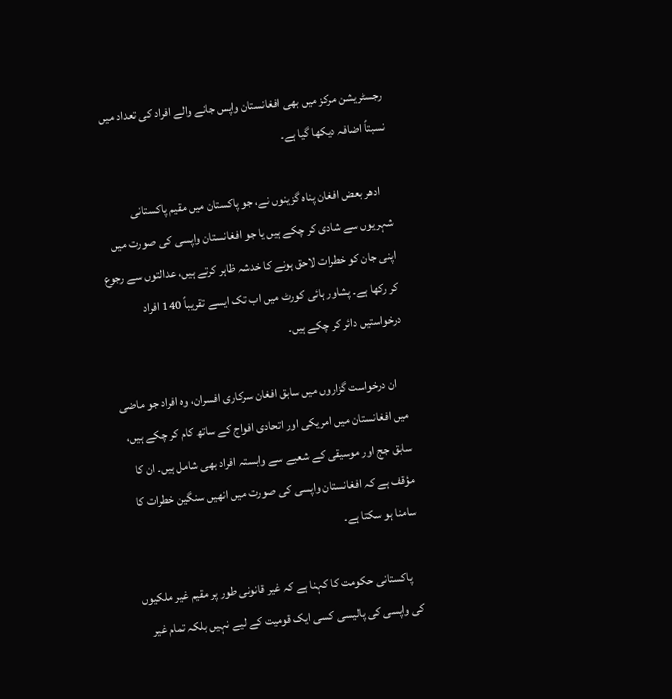رجسٹریشن مرکز میں بھی افغانستان واپس جانے والے افراد کی تعداد میں نسبتاً اضافہ دیکھا گیا ہے۔

    ادھر بعض افغان پناہ گزینوں نے، جو پاکستان میں مقیم پاکستانی شہریوں سے شادی کر چکے ہیں یا جو افغانستان واپسی کی صورت میں اپنی جان کو خطرات لاحق ہونے کا خدشہ ظاہر کرتے ہیں، عدالتوں سے رجوع کر رکھا ہے۔ پشاور ہائی کورٹ میں اب تک ایسے تقریباً 140 افراد درخواستیں دائر کر چکے ہیں۔

    ان درخواست گزاروں میں سابق افغان سرکاری افسران، وہ افراد جو ماضی میں افغانستان میں امریکی اور اتحادی افواج کے ساتھ کام کر چکے ہیں، سابق جج اور موسیقی کے شعبے سے وابستہ افراد بھی شامل ہیں۔ ان کا مؤقف ہے کہ افغانستان واپسی کی صورت میں انھیں سنگین خطرات کا سامنا ہو سکتا ہے۔

    پاکستانی حکومت کا کہنا ہے کہ غیر قانونی طور پر مقیم غیر ملکیوں کی واپسی کی پالیسی کسی ایک قومیت کے لیے نہیں بلکہ تمام غیر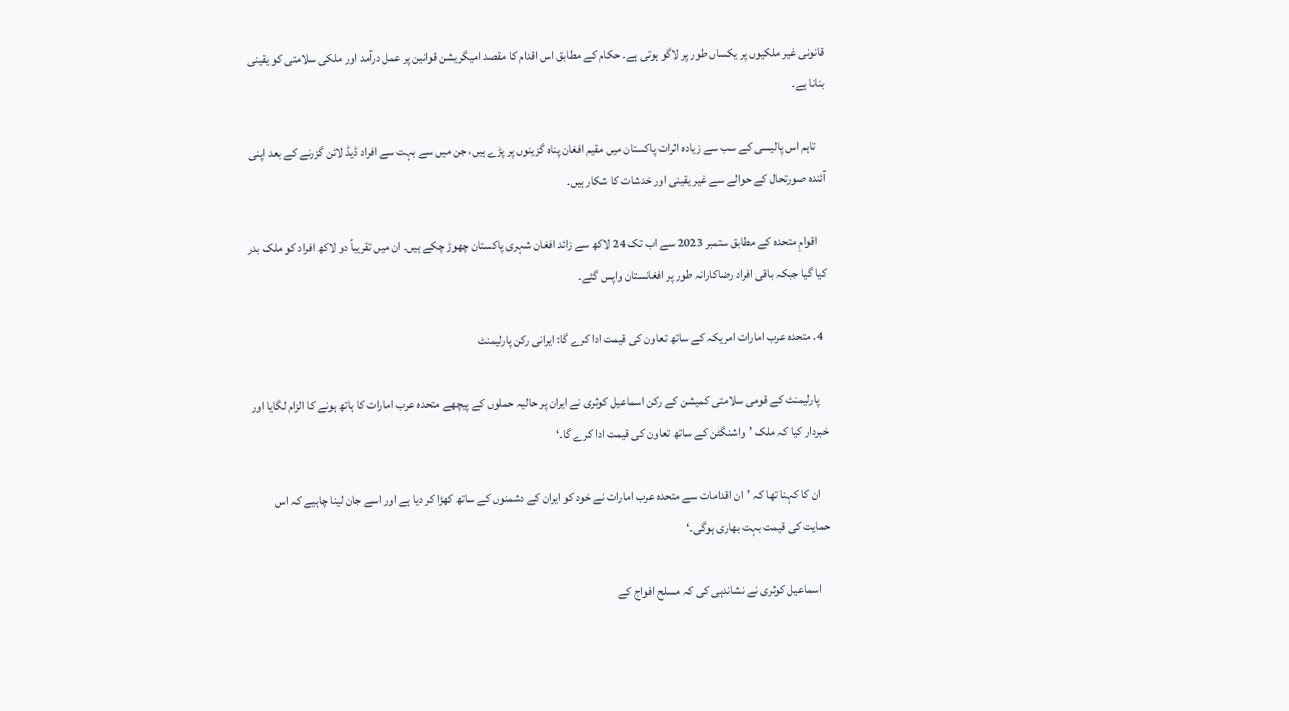قانونی غیر ملکیوں پر یکساں طور پر لاگو ہوتی ہے۔ حکام کے مطابق اس اقدام کا مقصد امیگریشن قوانین پر عمل درآمد اور ملکی سلامتی کو یقینی بنانا ہے۔

    تاہم اس پالیسی کے سب سے زیادہ اثرات پاکستان میں مقیم افغان پناہ گزینوں پر پڑے ہیں، جن میں سے بہت سے افراد ڈیڈ لائن گزرنے کے بعد اپنی آئندہ صورتحال کے حوالے سے غیر یقینی اور خدشات کا شکار ہیں۔

    اقوامِ متحدہ کے مطابق ستمبر 2023 سے اب تک 24 لاکھ سے زائد افغان شہری پاکستان چھوڑ چکے ہیں۔ ان میں تقریباً دو لاکھ افراد کو ملک بدر کیا گیا جبکہ باقی افراد رضاکارانہ طور پر افغانستان واپس گئے۔

  4. متحدہ عرب امارات امریکہ کے ساتھ تعاون کی قیمت ادا کرے گا: ایرانی رکن پارلیمنٹ

    پارلیمنٹ کے قومی سلامتی کمیشن کے رکن اسماعیل کوثری نے ایران پر حالیہ حملوں کے پیچھے متحدہ عرب امارات کا ہاتھ ہونے کا الزام لگایا اور خبردار کیا کہ ملک ’واشنگٹن کے ساتھ تعاون کی قیمت ادا کرے گا۔‘

    ان کا کہنا تھا کہ ’ان اقدامات سے متحدہ عرب امارات نے خود کو ایران کے دشمنوں کے ساتھ کھڑا کر دیا ہے اور اسے جان لینا چاہیے کہ اس حمایت کی قیمت بہت بھاری ہوگی۔‘

    اسماعیل کوثری نے نشاندہی کی کہ مسلح افواج کے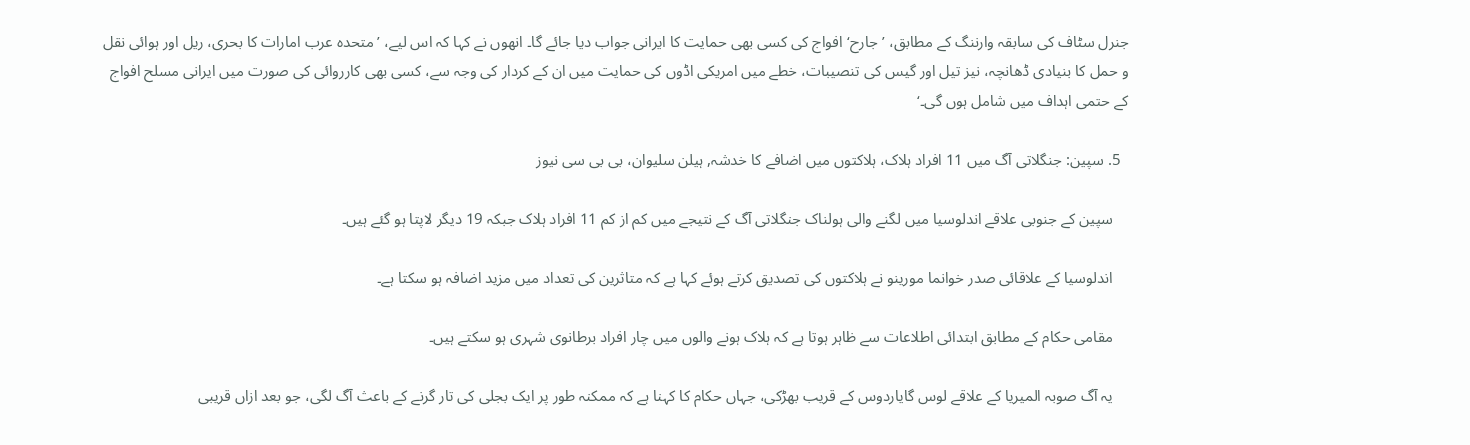جنرل سٹاف کی سابقہ وارننگ کے مطابق، ’جارح‘ افواج کی کسی بھی حمایت کا ایرانی جواب دیا جائے گا۔ انھوں نے کہا کہ اس لیے، ’متحدہ عرب امارات کا بحری، ریل اور ہوائی نقل و حمل کا بنیادی ڈھانچہ، نیز تیل اور گیس کی تنصیبات، خطے میں امریکی اڈوں کی حمایت میں ان کے کردار کی وجہ سے، کسی بھی کارروائی کی صورت میں ایرانی مسلح افواج کے حتمی اہداف میں شامل ہوں گی۔‘

  5. سپین: جنگلاتی آگ میں 11 افراد ہلاک، ہلاکتوں میں اضافے کا خدشہ, ہیلن سلیوان، بی بی سی نیوز

    سپین کے جنوبی علاقے اندلوسیا میں لگنے والی ہولناک جنگلاتی آگ کے نتیجے میں کم از کم 11 افراد ہلاک جبکہ 19 دیگر لاپتا ہو گئے ہیں۔

    اندلوسیا کے علاقائی صدر خوانما مورینو نے ہلاکتوں کی تصدیق کرتے ہوئے کہا ہے کہ متاثرین کی تعداد میں مزید اضافہ ہو سکتا ہے۔

    مقامی حکام کے مطابق ابتدائی اطلاعات سے ظاہر ہوتا ہے کہ ہلاک ہونے والوں میں چار افراد برطانوی شہری ہو سکتے ہیں۔

    یہ آگ صوبہ المیریا کے علاقے لوس گایاردوس کے قریب بھڑکی، جہاں حکام کا کہنا ہے کہ ممکنہ طور پر ایک بجلی کی تار گرنے کے باعث آگ لگی، جو بعد ازاں قریبی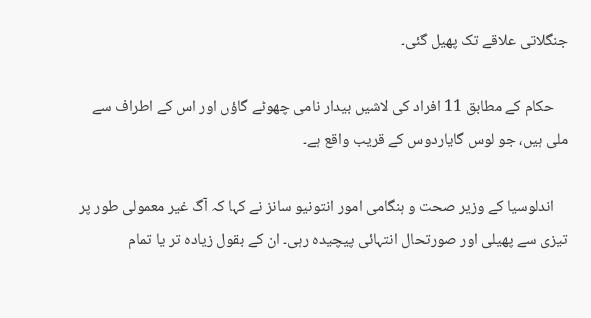جنگلاتی علاقے تک پھیل گئی۔

    حکام کے مطابق 11 افراد کی لاشیں بیدار نامی چھوٹے گاؤں اور اس کے اطراف سے ملی ہیں، جو لوس گایاردوس کے قریب واقع ہے۔

    اندلوسیا کے وزیر صحت و ہنگامی امور انتونیو سانز نے کہا کہ آگ غیر معمولی طور پر تیزی سے پھیلی اور صورتحال انتہائی پیچیدہ رہی۔ ان کے بقول زیادہ تر یا تمام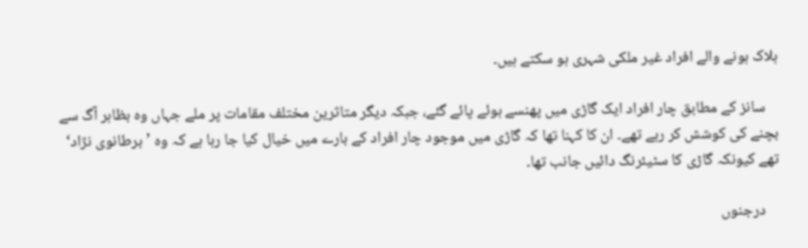ہلاک ہونے والے افراد غیر ملکی شہری ہو سکتے ہیں۔

    سانز کے مطابق چار افراد ایک گاڑی میں پھنسے ہوئے پائے گئے، جبکہ دیگر متاثرین مختلف مقامات پر ملے جہاں وہ بظاہر آگ سے بچنے کی کوشش کر رہے تھے۔ ان کا کہنا تھا کہ گاڑی میں موجود چار افراد کے بارے میں خیال کیا جا رہا ہے کہ وہ ’برطانوی نژاد‘ تھے کیونکہ گاڑی کا سٹیئرنگ دائیں جانب تھا۔

    درجنوں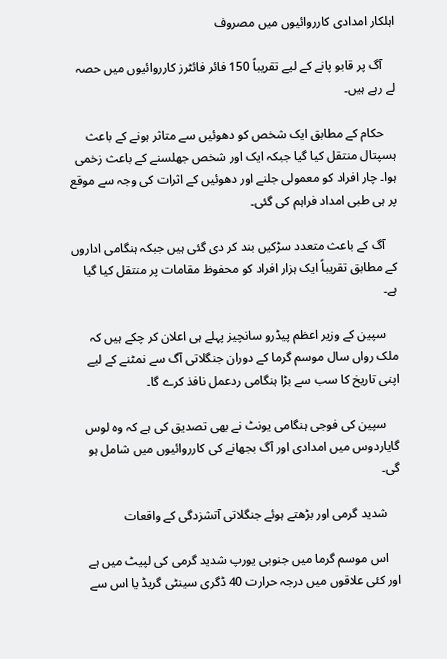اہلکار امدادی کارروائیوں میں مصروف

    آگ پر قابو پانے کے لیے تقریباً 150 فائر فائٹرز کارروائیوں میں حصہ لے رہے ہیں۔

    حکام کے مطابق ایک شخص کو دھوئیں سے متاثر ہونے کے باعث ہسپتال منتقل کیا گیا جبکہ ایک اور شخص جھلسنے کے باعث زخمی ہوا۔ چار افراد کو معمولی جلنے اور دھوئیں کے اثرات کی وجہ سے موقع پر ہی طبی امداد فراہم کی گئی۔

    آگ کے باعث متعدد سڑکیں بند کر دی گئی ہیں جبکہ ہنگامی اداروں کے مطابق تقریباً ایک ہزار افراد کو محفوظ مقامات پر منتقل کیا گیا ہے۔

    سپین کے وزیر اعظم پیڈرو سانچیز پہلے ہی اعلان کر چکے ہیں کہ ملک رواں سال موسم گرما کے دوران جنگلاتی آگ سے نمٹنے کے لیے اپنی تاریخ کا سب سے بڑا ہنگامی ردعمل نافذ کرے گا۔

    سپین کی فوجی ہنگامی یونٹ نے بھی تصدیق کی ہے کہ وہ لوس گایاردوس میں امدادی اور آگ بجھانے کی کارروائیوں میں شامل ہو گی۔

    شدید گرمی اور بڑھتے ہوئے جنگلاتی آتشزدگی کے واقعات

    اس موسم گرما میں جنوبی یورپ شدید گرمی کی لپیٹ میں ہے اور کئی علاقوں میں درجہ حرارت 40 ڈگری سینٹی گریڈ یا اس سے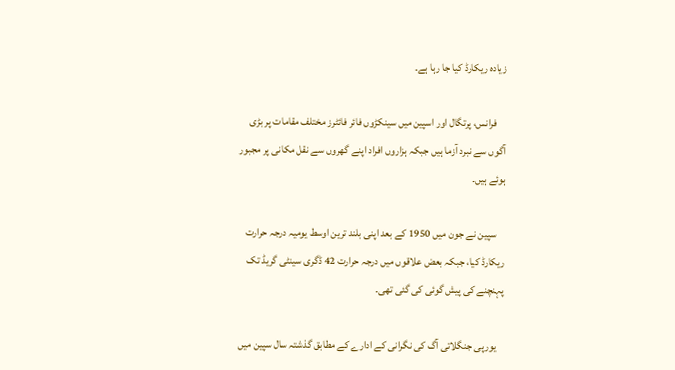زیادہ ریکارڈ کیا جا رہا ہے۔

    فرانس، پرتگال اور اسپین میں سینکڑوں فائر فائٹرز مختلف مقامات پر بڑی آگوں سے نبرد آزما ہیں جبکہ ہزاروں افراد اپنے گھروں سے نقل مکانی پر مجبور ہوئے ہیں۔

    سپین نے جون میں 1950 کے بعد اپنی بلند ترین اوسط یومیہ درجہ حرارت ریکارڈ کیا، جبکہ بعض علاقوں میں درجہ حرارت 42 ڈگری سینٹی گریڈ تک پہنچنے کی پیش گوئی کی گئی تھی۔

    یورپی جنگلاتی آگ کی نگرانی کے ادارے کے مطابق گذشتہ سال سپین میں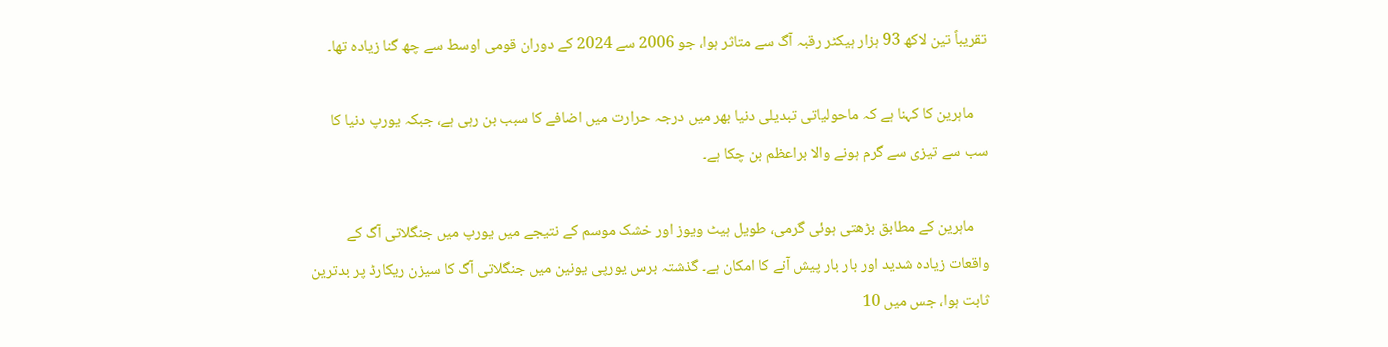تقریباً تین لاکھ 93 ہزار ہیکٹر رقبہ آگ سے متاثر ہوا، جو 2006 سے 2024 کے دوران قومی اوسط سے چھ گنا زیادہ تھا۔

    ماہرین کا کہنا ہے کہ ماحولیاتی تبدیلی دنیا بھر میں درجہ حرارت میں اضافے کا سبب بن رہی ہے، جبکہ یورپ دنیا کا سب سے تیزی سے گرم ہونے والا براعظم بن چکا ہے۔

    ماہرین کے مطابق بڑھتی ہوئی گرمی، طویل ہیٹ ویوز اور خشک موسم کے نتیجے میں یورپ میں جنگلاتی آگ کے واقعات زیادہ شدید اور بار بار پیش آنے کا امکان ہے۔ گذشتہ برس یورپی یونین میں جنگلاتی آگ کا سیزن ریکارڈ پر بدترین ثابت ہوا، جس میں 10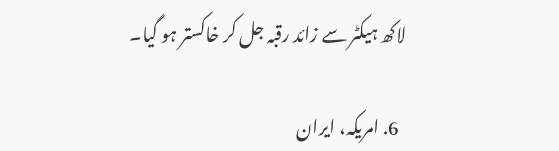لاکھ ہیکٹر سے زائد رقبہ جل کر خاکستر ہو گیا۔

  6. امریکہ، ایران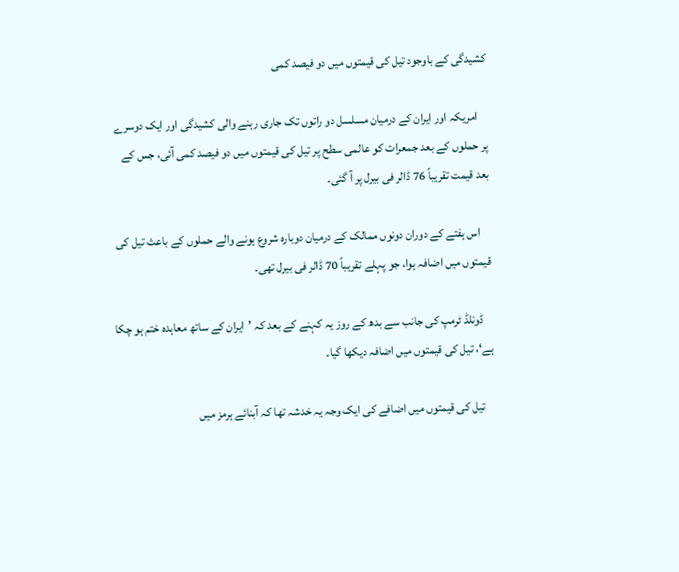کشیدگی کے باوجود تیل کی قیمتوں میں دو فیصد کمی

    امریکہ اور ایران کے درمیان مسلسل دو راتوں تک جاری رہنے والی کشیدگی اور ایک دوسرے پر حملوں کے بعد جمعرات کو عالمی سطح پر تیل کی قیمتوں میں دو فیصد کمی آئی، جس کے بعد قیمت تقریباً 76 ڈالر فی بیرل پر آ گئی۔

    اس ہفتے کے دوران دونوں ممالک کے درمیان دوبارہ شروع ہونے والے حملوں کے باعث تیل کی قیمتوں میں اضافہ ہوا، جو پہلے تقریباً 70 ڈالر فی بیرل تھی۔

    ڈونلڈ ٹرمپ کی جانب سے بدھ کے روز یہ کہنے کے بعد کہ ’ایران کے ساتھ معاہدہ ختم ہو چکا ہے‘، تیل کی قیمتوں میں اضافہ دیکھا گیا۔

    تیل کی قیمتوں میں اضافے کی ایک وجہ یہ خدشہ تھا کہ آبنائے ہرمز میں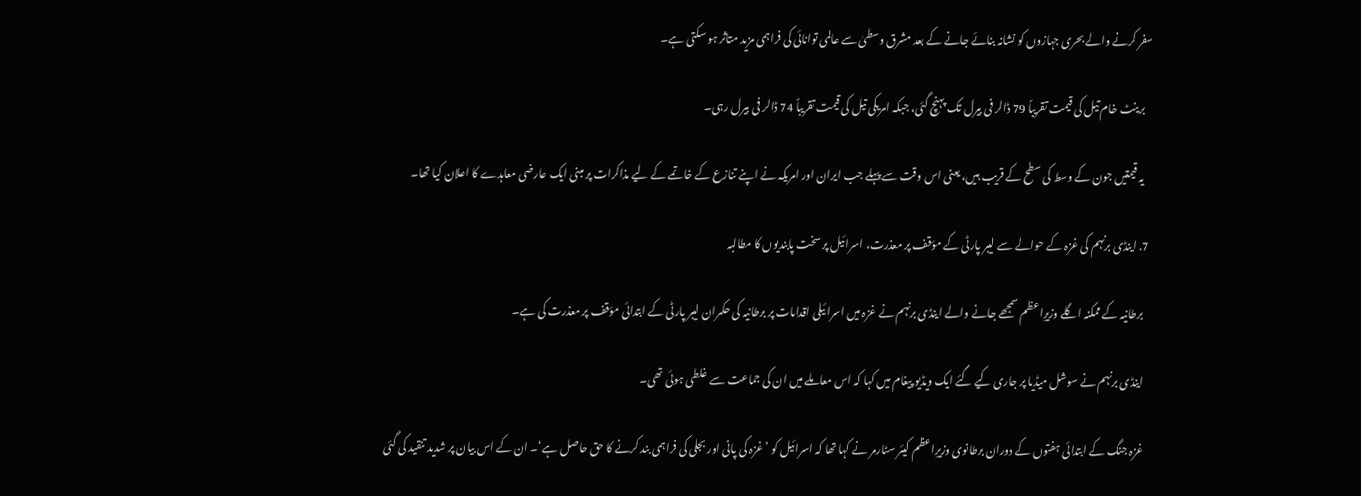سفر کرنے والے بحری جہازوں کو نشانہ بنائے جانے کے بعد مشرق وسطیٰ سے عالمی توانائی کی فراہمی مزید متاثر ہو سکتی ہے۔

    برینٹ خام تیل کی قیمت تقریباً 79 ڈالر فی بیرل تک پہنچ گئی، جبکہ امریکی تیل کی قیمت تقریباً 74 ڈالر فی بیرل رہی۔

    یہ قیمتیں جون کے وسط کی سطح کے قریب ہیں، یعنی اس وقت سے پہلے جب ایران اور امریکہ نے اپنے تنازع کے خاتمے کے لیے مذاکرات پر مبنی ایک عارضی معاہدے کا اعلان کیا تھا۔

  7. اینڈی برنہم کی غزہ کے حوالے سے لیبر پارٹی کے مؤقف پر معذرت، اسرائیل پر سخت پابندیوں کا مطالبہ

    برطانیہ کے ممکنہ اگلے وزیرِاعظم سمجھے جانے والے اینڈی برنہم نے غزہ میں اسرائیلی اقدامات پر برطانیہ کی حکمران لیبر پارٹی کے ابتدائی مؤقف پر معذرت کی ہے۔

    اینڈی برنہم نے سوشل میڈیا پر جاری کیے گئے ایک ویڈیو پیغام میں کہا کہ اس معاملے میں ان کی جماعت سے غلطی ہوئی تھی۔

    غزہ جنگ کے ابتدائی ہفتوں کے دوران برطانوی وزیرِاعظم کیئر سٹارمر نے کہا تھا کہ اسرائیل کو ’غزہ کی پانی اور بجلی کی فراہمی بند کرنے کا حق حاصل ہے‘۔ ان کے اس بیان پر شدید تنقید کی گئی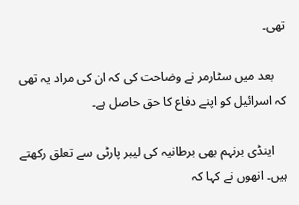تھی۔

    بعد میں سٹارمر نے وضاحت کی کہ ان کی مراد یہ تھی کہ اسرائیل کو اپنے دفاع کا حق حاصل ہے۔

    اینڈی برنہم بھی برطانیہ کی لیبر پارٹی سے تعلق رکھتے ہیں۔ انھوں نے کہا کہ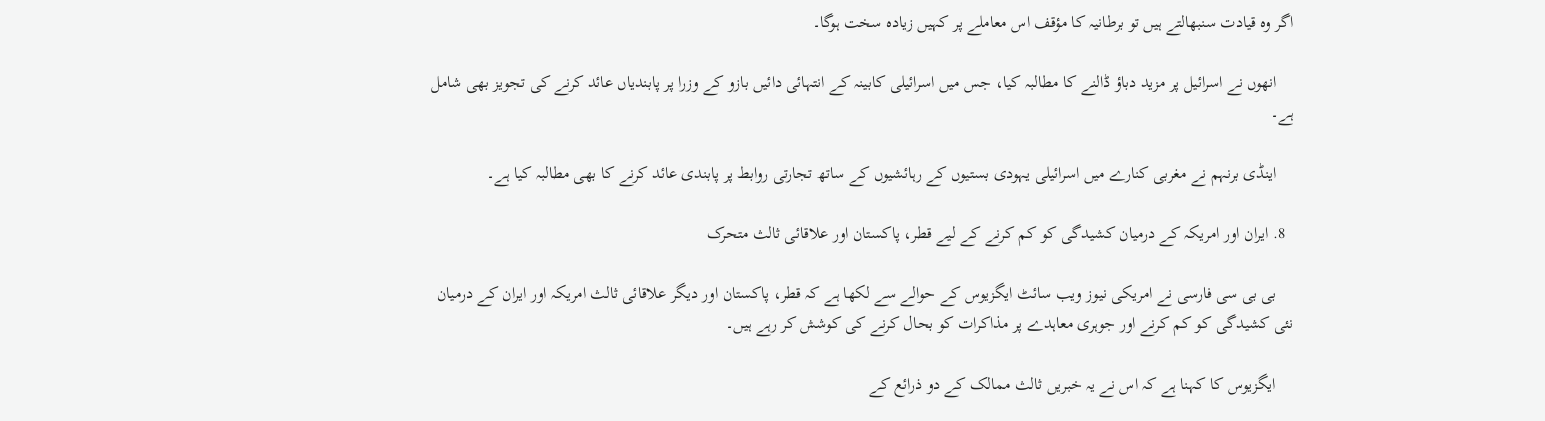اگر وہ قیادت سنبھالتے ہیں تو برطانیہ کا مؤقف اس معاملے پر کہیں زیادہ سخت ہوگا۔

    انھوں نے اسرائیل پر مزید دباؤ ڈالنے کا مطالبہ کیا، جس میں اسرائیلی کابینہ کے انتہائی دائیں بازو کے وزرا پر پابندیاں عائد کرنے کی تجویز بھی شامل ہے۔

    اینڈی برنہم نے مغربی کنارے میں اسرائیلی یہودی بستیوں کے رہائشیوں کے ساتھ تجارتی روابط پر پابندی عائد کرنے کا بھی مطالبہ کیا ہے۔

  8. ایران اور امریکہ کے درمیان کشیدگی کو کم کرنے کے لیے قطر، پاکستان اور علاقائی ثالث متحرک

    بی بی سی فارسی نے امریکی نیوز ویب سائٹ ایگزیوس کے حوالے سے لکھا ہے کہ قطر، پاکستان اور دیگر علاقائی ثالث امریکہ اور ایران کے درمیان نئی کشیدگی کو کم کرنے اور جوہری معاہدے پر مذاکرات کو بحال کرنے کی کوشش کر رہے ہیں۔

    ایگزیوس کا کہنا ہے کہ اس نے یہ خبریں ثالث ممالک کے دو ذرائع کے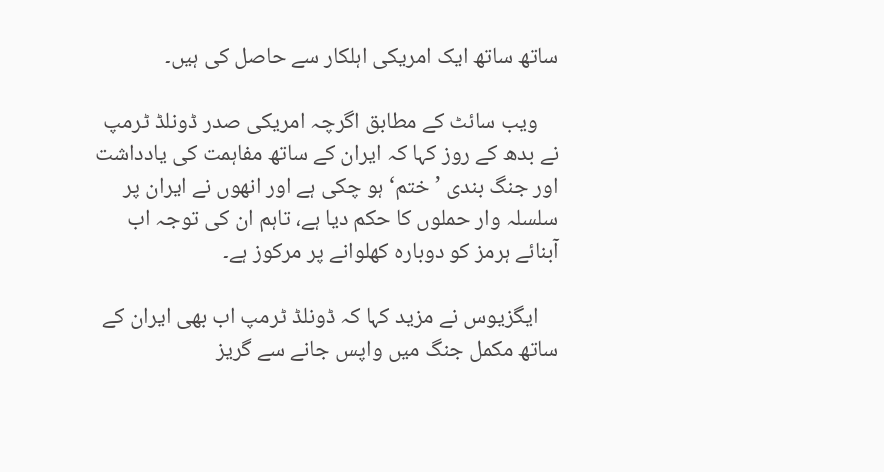ساتھ ساتھ ایک امریکی اہلکار سے حاصل کی ہیں۔

    ویب سائٹ کے مطابق اگرچہ امریکی صدر ڈونلڈ ٹرمپ نے بدھ کے روز کہا کہ ایران کے ساتھ مفاہمت کی یادداشت اور جنگ بندی ’ختم‘ ہو چکی ہے اور انھوں نے ایران پر سلسلہ وار حملوں کا حکم دیا ہے، تاہم ان کی توجہ اب آبنائے ہرمز کو دوبارہ کھلوانے پر مرکوز ہے۔

    ایگزیوس نے مزید کہا کہ ڈونلڈ ٹرمپ اب بھی ایران کے ساتھ مکمل جنگ میں واپس جانے سے گریز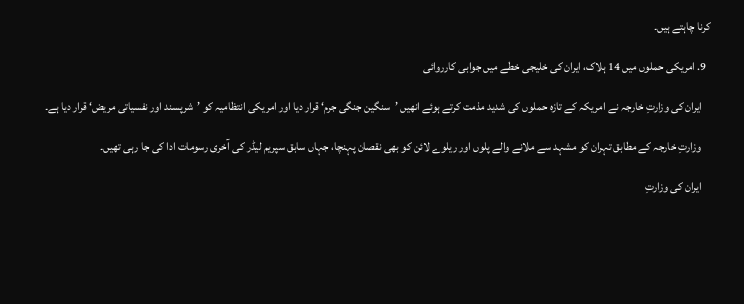کرنا چاہتے ہیں۔

  9. امریکی حملوں میں 14 ہلاک، ایران کی خلیجی خطے میں جوابی کارروائی

    ایران کی وزارتِ خارجہ نے امریکہ کے تازہ حملوں کی شدید مذمت کرتے ہوئے انھیں ’سنگین جنگی جرم‘ قرار دیا اور امریکی انتظامیہ کو ’شرپسند اور نفسیاتی مریض‘ قرار دیا ہے۔

    وزارتِ خارجہ کے مطابق تہران کو مشہد سے ملانے والے پلوں اور ریلوے لائن کو بھی نقصان پہنچا، جہاں سابق سپریم لیڈر کی آخری رسومات ادا کی جا رہی تھیں۔

    ایران کی وزارتِ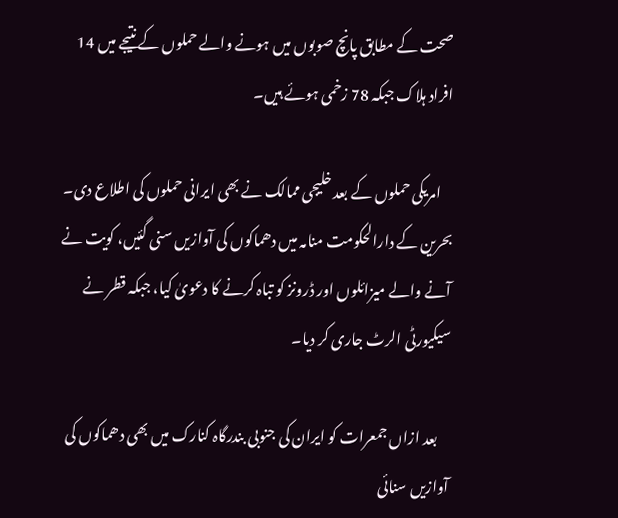صحت کے مطابق پانچ صوبوں میں ہونے والے حملوں کے نتیجے میں 14 افراد ہلاک جبکہ 78 زخمی ہوئے ہیں۔

    امریکی حملوں کے بعد خلیجی ممالک نے بھی ایرانی حملوں کی اطلاع دی۔ بحرین کے دارالحکومت منامہ میں دھماکوں کی آوازیں سنی گئیں، کویت نے آنے والے میزائلوں اور ڈرونز کو تباہ کرنے کا دعویٰ کیا، جبکہ قطر نے سیکیورٹی الرٹ جاری کر دیا۔

    بعد ازاں جمعرات کو ایران کی جنوبی بندرگاہ کنارک میں بھی دھماکوں کی آوازیں سنائی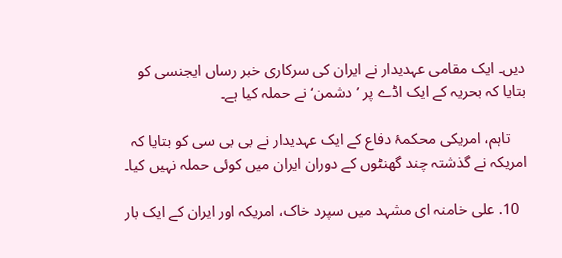دیں۔ ایک مقامی عہدیدار نے ایران کی سرکاری خبر رساں ایجنسی کو بتایا کہ بحریہ کے ایک اڈے پر ’دشمن‘ نے حملہ کیا ہے۔

    تاہم، امریکی محکمۂ دفاع کے ایک عہدیدار نے بی بی سی کو بتایا کہ امریکہ نے گذشتہ چند گھنٹوں کے دوران ایران میں کوئی حملہ نہیں کیا۔

  10. علی خامنہ ای مشہد میں سپرد خاک، امریکہ اور ایران کے ایک بار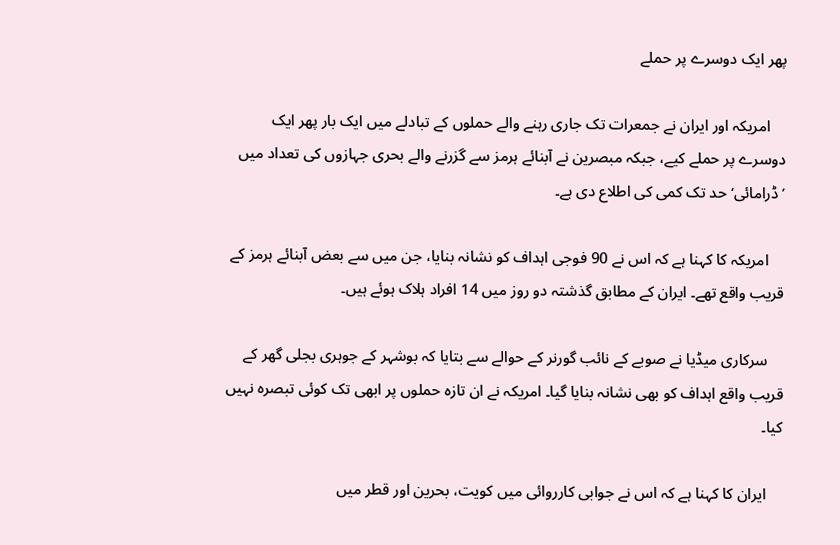پھر ایک دوسرے پر حملے

    امریکہ اور ایران نے جمعرات تک جاری رہنے والے حملوں کے تبادلے میں ایک بار پھر ایک دوسرے پر حملے کیے، جبکہ مبصرین نے آبنائے ہرمز سے گزرنے والے بحری جہازوں کی تعداد میں ’ڈرامائی‘ حد تک کمی کی اطلاع دی ہے۔

    امریکہ کا کہنا ہے کہ اس نے 90 فوجی اہداف کو نشانہ بنایا، جن میں سے بعض آبنائے ہرمز کے قریب واقع تھے۔ ایران کے مطابق گذشتہ دو روز میں 14 افراد ہلاک ہوئے ہیں۔

    سرکاری میڈیا نے صوبے کے نائب گورنر کے حوالے سے بتایا کہ بوشہر کے جوہری بجلی گھر کے قریب واقع اہداف کو بھی نشانہ بنایا گیا۔ امریکہ نے ان تازہ حملوں پر ابھی تک کوئی تبصرہ نہیں کیا۔

    ایران کا کہنا ہے کہ اس نے جوابی کارروائی میں کویت، بحرین اور قطر میں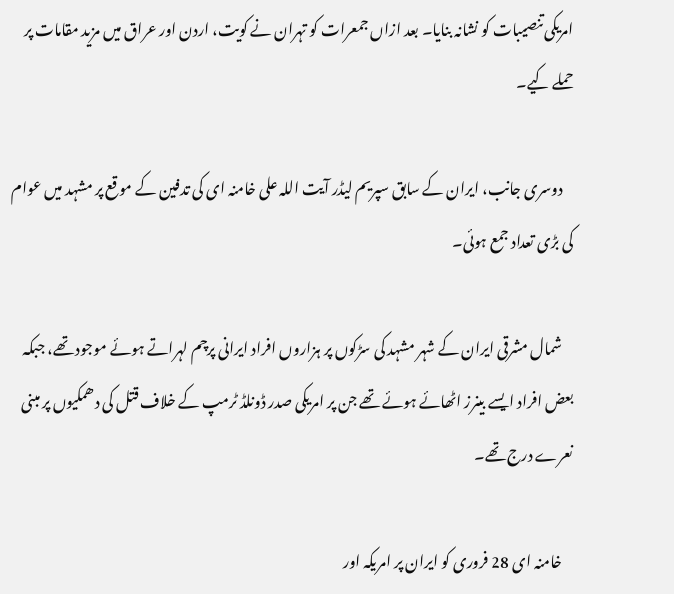امریکی تنصیبات کو نشانہ بنایا۔ بعد ازاں جمعرات کو تہران نے کویت، اردن اور عراق میں مزید مقامات پر حملے کیے۔

    دوسری جانب، ایران کے سابق سپریم لیڈر آیت اللہ علی خامنہ ای کی تدفین کے موقع پر مشہد میں عوام کی بڑی تعداد جمع ہوئی۔

    شمال مشرقی ایران کے شہر مشہد کی سڑکوں پر ہزاروں افراد ایرانی پرچم لہراتے ہوئے موجود تھے، جبکہ بعض افراد ایسے بینرز اٹھائے ہوئے تھے جن پر امریکی صدر ڈونلڈ ٹرمپ کے خلاف قتل کی دھمکیوں پر مبنی نعرے درج تھے۔

    خامنہ ای 28 فروری کو ایران پر امریکہ اور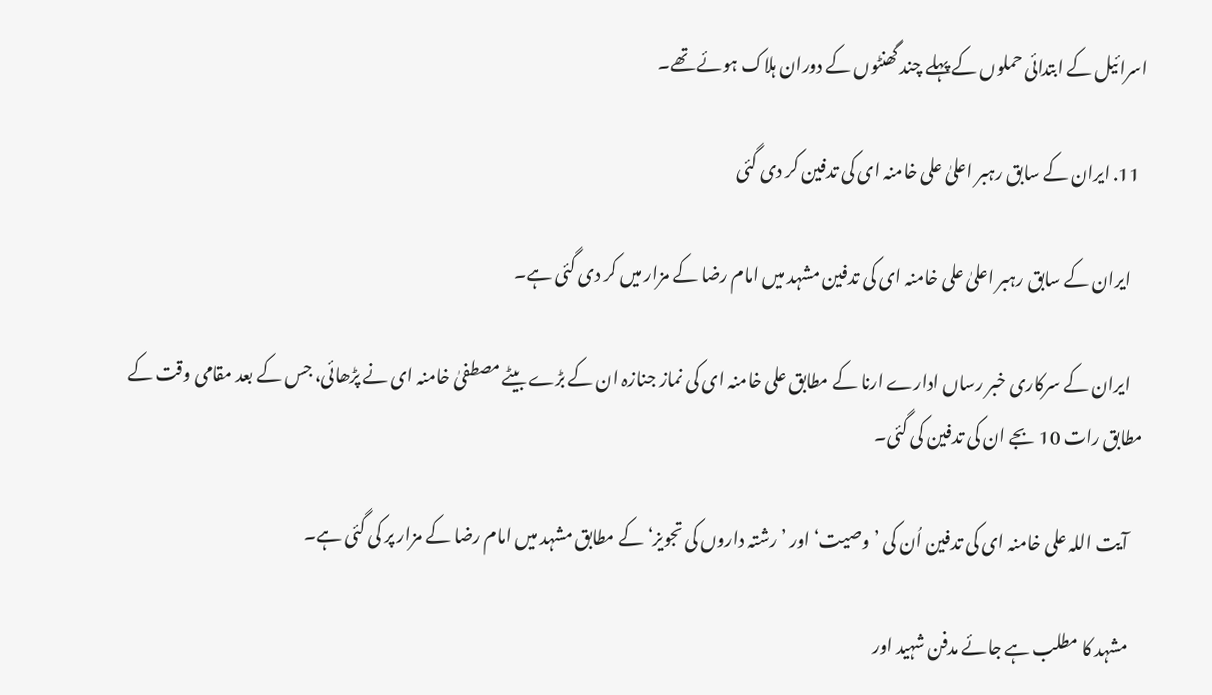اسرائیل کے ابتدائی حملوں کے پہلے چند گھنٹوں کے دوران ہلاک ہوئے تھے۔

  11. ایران کے سابق رہبر اعلیٰ علی خامنہ ای کی تدفین کر دی گئی

    ایران کے سابق رہبر اعلیٰ علی خامنہ ای کی تدفین مشہد میں امام رضا کے مزار میں کر دی گئی ہے۔

    ایران کے سرکاری خبر رساں ادارے ارنا کے مطابق علی خامنہ ای کی نماز جنازہ ان کے بڑے بیٹے مصطفیٰ خامنہ ای نے پڑھائی، جس کے بعد مقامی وقت کے مطابق رات 10 بجے ان کی تدفین کی گئی۔

    آیت اللہ علی خامنہ ای کی تدفین اُن کی ’وصیت‘ اور ’رشتہ داروں کی تجویز‘ کے مطابق مشہد میں امام رضا کے مزار پر کی گئی ہے۔

    مشہد کا مطلب ہے جائے مدفن شہید اور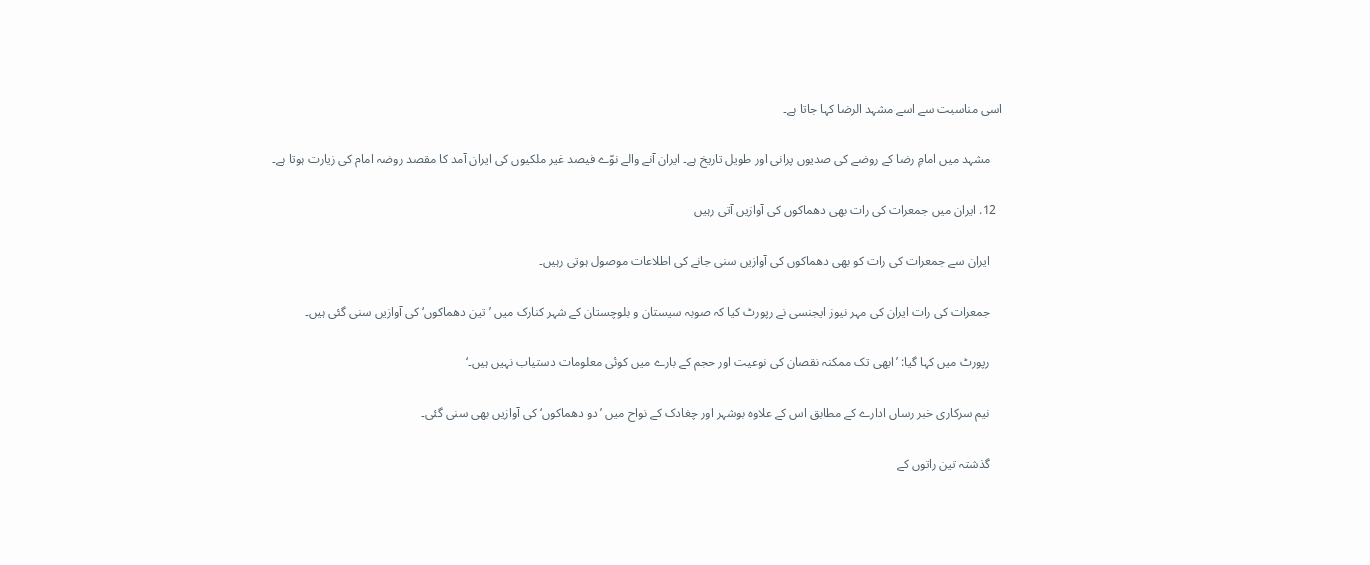اسی مناسبت سے اسے مشہد الرضا کہا جاتا ہے۔

    مشہد میں امامِ رضا کے روضے کی صدیوں پرانی اور طویل تاریخ ہے۔ ایران آنے والے نوّے فیصد غیر ملکیوں کی ایران آمد کا مقصد روضہ امام کی زیارت ہوتا ہے۔

  12. ایران میں جمعرات کی رات بھی دھماکوں کی آوازیں آتی رہیں

    ایران سے جمعرات کی رات کو بھی دھماکوں کی آوازیں سنی جانے کی اطلاعات موصول ہوتی رہیں۔

    جمعرات کی رات ایران کی مہر نیوز ایجنسی نے رپورٹ کیا کہ صوبہ سیستان و بلوچستان کے شہر کنارک میں ’تین دھماکوں‘ کی آوازیں سنی گئی ہیں۔

    رپورٹ میں کہا گیا: ’ابھی تک ممکنہ نقصان کی نوعیت اور حجم کے بارے میں کوئی معلومات دستیاب نہیں ہیں۔‘

    نیم سرکاری خبر رساں ادارے کے مطابق اس کے علاوہ بوشہر اور چغادک کے نواح میں ’دو دھماکوں‘ کی آوازیں بھی سنی گئی۔

    گذشتہ تین راتوں کے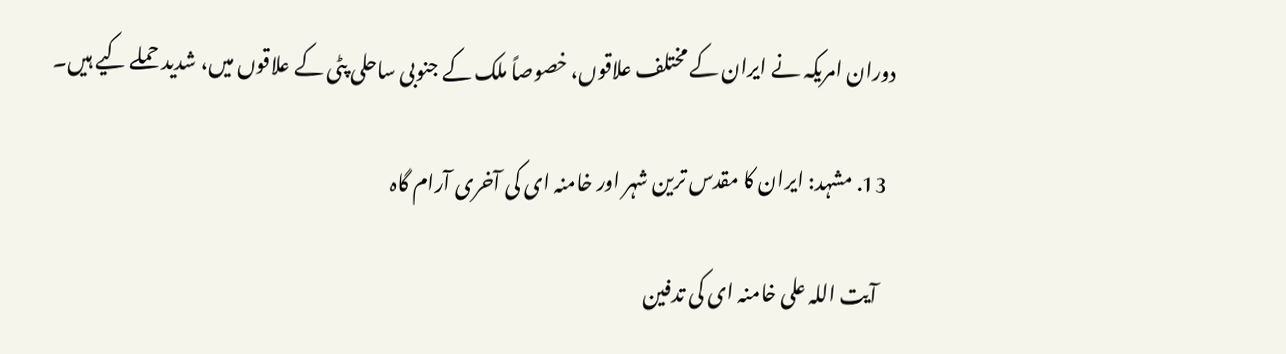دوران امریکہ نے ایران کے مختلف علاقوں، خصوصاً ملک کے جنوبی ساحلی پٹی کے علاقوں میں، شدید حملے کیے ہیں۔

  13. مشہد: ایران کا مقدس ترین شہر اور خامنہ ای کی آخری آرام گاہ

    آیت اللہ علی خامنہ ای کی تدفین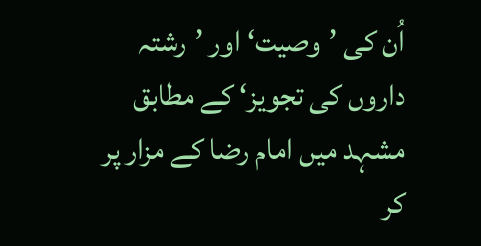اُن کی ’وصیت‘ اور ’رشتہ داروں کی تجویز‘ کے مطابق مشہد میں امام رضا کے مزار پر کر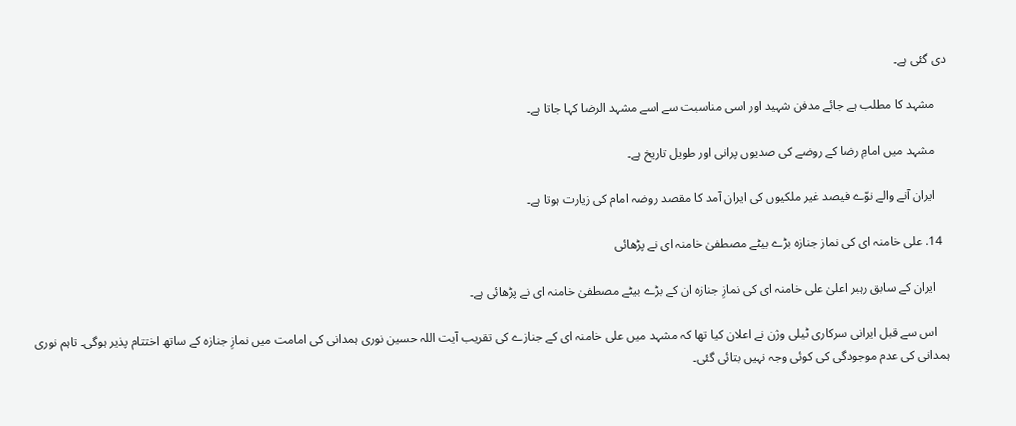دی گئی ہے۔

    مشہد کا مطلب ہے جائے مدفن شہید اور اسی مناسبت سے اسے مشہد الرضا کہا جاتا ہے۔

    مشہد میں امامِ رضا کے روضے کی صدیوں پرانی اور طویل تاریخ ہے۔

    ایران آنے والے نوّے فیصد غیر ملکیوں کی ایران آمد کا مقصد روضہ امام کی زیارت ہوتا ہے۔

  14. علی خامنہ ای کی نماز جنازہ بڑے بیٹے مصطفیٰ خامنہ ای نے پڑھائی

    ایران کے سابق رہبر اعلیٰ علی خامنہ ای کی نمازِ جنازہ ان کے بڑے بیٹے مصطفیٰ خامنہ ای نے پڑھائی ہے۔

    اس سے قبل ایرانی سرکاری ٹیلی وژن نے اعلان کیا تھا کہ مشہد میں علی خامنہ ای کے جنازے کی تقریب آیت اللہ حسین نوری ہمدانی کی امامت میں نمازِ جنازہ کے ساتھ اختتام پذیر ہوگی۔ تاہم نوری ہمدانی کی عدم موجودگی کی کوئی وجہ نہیں بتائی گئی۔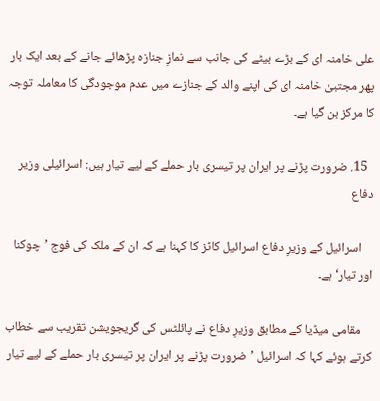علی خامنہ ای کے بڑے بیٹے کی جانب سے نمازِ جنازہ پڑھائے جانے کے بعد ایک بار پھر مجتبیٰ خامنہ ای کی اپنے والد کے جنازے میں عدم موجودگی کا معاملہ توجہ کا مرکز بن گیا ہے۔

  15. ضرورت پڑنے پر ایران پر تیسری بار حملے کے لیے تیار ہیں: اسرائیلی وزیر دفاع

    اسرائیل کے وزیرِ دفاع اسرائیل کاٹز کا کہنا ہے کہ ان کے ملک کی فوج ’چوکنا اور تیار‘ ہے۔

    مقامی میڈیا کے مطابق وزیرِ دفاع نے پائلٹس کی گریجویشن تقریب سے خطاب کرتے ہوئے کہا کہ اسرائیل ’ضرورت پڑنے پر ایران پر تیسری بار حملے کے لیے تیار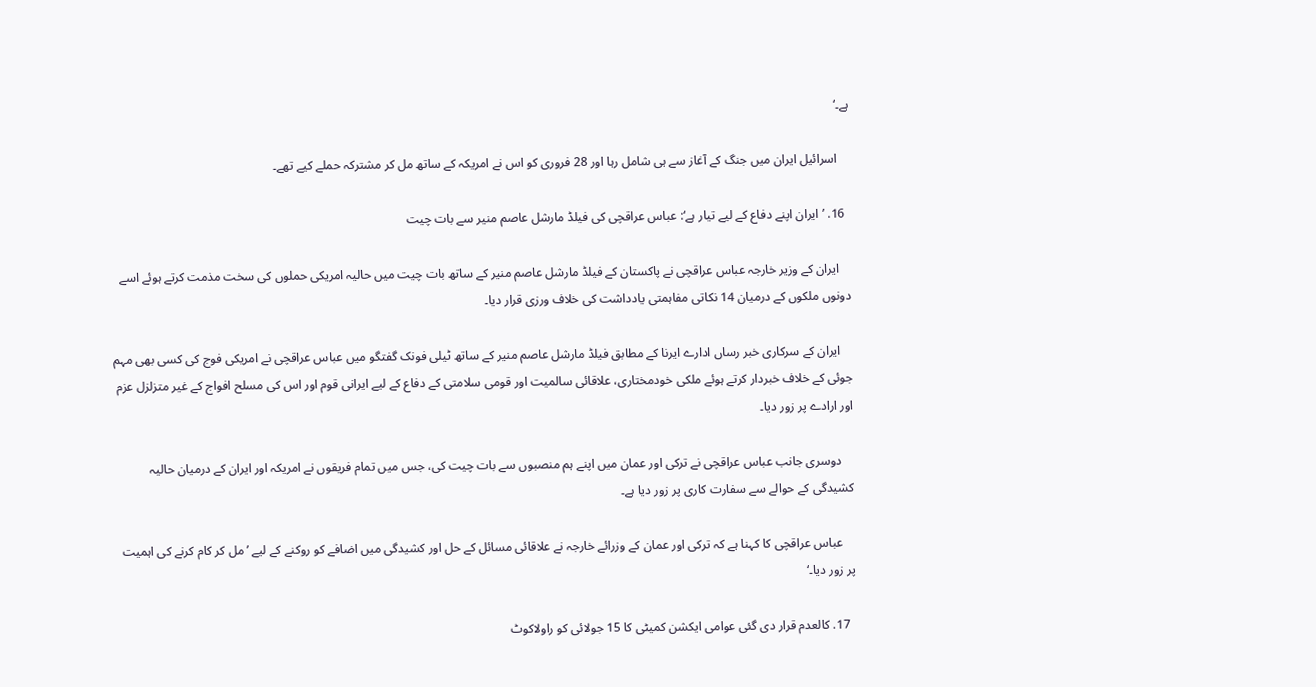ہے۔‘

    اسرائیل ایران میں جنگ کے آغاز سے ہی شامل رہا اور 28 فروری کو اس نے امریکہ کے ساتھ مل کر مشترکہ حملے کیے تھے۔

  16. ’ایران اپنے دفاع کے لیے تیار ہے‘: عباس عراقچی کی فیلڈ مارشل عاصم منیر سے بات چیت

    ایران کے وزیر خارجہ عباس عراقچی نے پاکستان کے فیلڈ مارشل عاصم منیر کے ساتھ بات چیت میں حالیہ امریکی حملوں کی سخت مذمت کرتے ہوئے اسے دونوں ملکوں کے درمیان 14 نکاتی مفاہمتی یادداشت کی خلاف ورزی قرار دیا۔

    ایران کے سرکاری خبر رساں ادارے ایرنا کے مطابق فیلڈ مارشل عاصم منیر کے ساتھ ٹیلی فونک گفتگو میں عباس عراقچی نے امریکی فوج کی کسی بھی مہم جوئی کے خلاف خبردار کرتے ہوئے ملکی خودمختاری، علاقائی سالمیت اور قومی سلامتی کے دفاع کے لیے ایرانی قوم اور اس کی مسلح افواج کے غیر متزلزل عزم اور ارادے پر زور دیا۔

    دوسری جانب عباس عراقچی نے ترکی اور عمان میں اپنے ہم منصبوں سے بات چیت کی، جس میں تمام فریقوں نے امریکہ اور ایران کے درمیان حالیہ کشیدگی کے حوالے سے سفارت کاری پر زور دیا ہے۔

    عباس عراقچی کا کہنا ہے کہ ترکی اور عمان کے وزرائے خارجہ نے علاقائی مسائل کے حل اور کشیدگی میں اضافے کو روکنے کے لیے ’مل کر کام کرنے کی اہمیت پر زور دیا۔‘

  17. کالعدم قرار دی گئی عوامی ایکشن کمیٹی کا 15 جولائی کو راولاکوٹ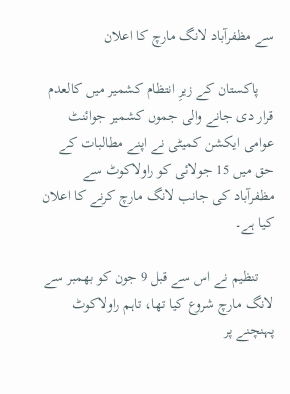سے مظفرآباد لانگ مارچ کا اعلان

    پاکستان کے زیرِ انتظام کشمیر میں کالعدم قرار دی جانے والی جموں کشمیر جوائنٹ عوامی ایکشن کمیٹی نے اپنے مطالبات کے حق میں 15 جولائی کو راولاکوٹ سے مظفرآباد کی جانب لانگ مارچ کرنے کا اعلان کیا ہے۔

    تنظیم نے اس سے قبل 9 جون کو بھمبر سے لانگ مارچ شروع کیا تھا، تاہم راولاکوٹ پہنچنے پر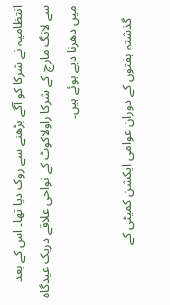انتظامیہ نے شرکا کو آگے بڑھنے سے روک دیا تھا۔ اس کے بعد سے لانگ مارچ کے شرکا راولاکوٹ کے نواحی علاقے دریک عیدگاہ میں دھرنا دیے ہوئے ہیں۔

    گذشتہ ہفتوں کے دوران عوامی ایکشن کمیٹی کے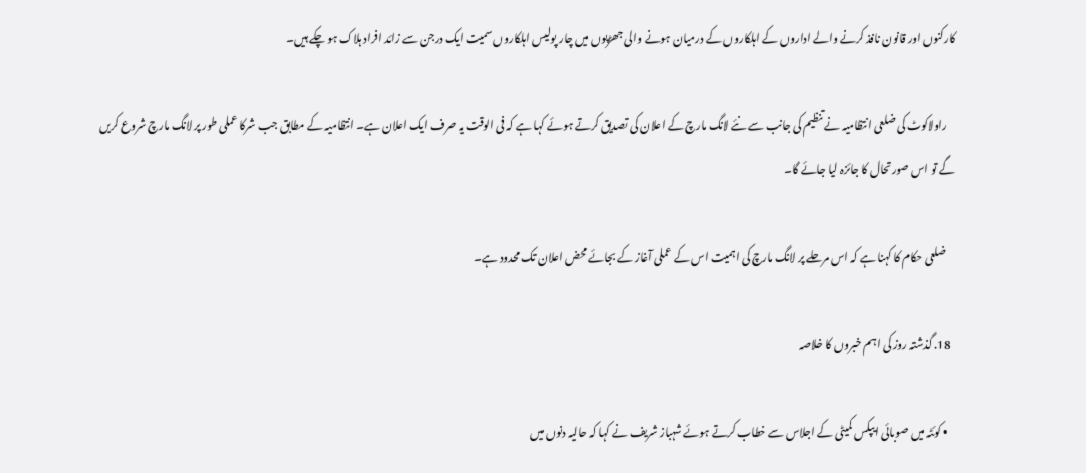کارکنوں اور قانون نافذ کرنے والے اداروں کے اہلکاروں کے درمیان ہونے والی جھڑپوں میں چار پولیس اہلکاروں سمیت ایک درجن سے زائد افراد ہلاک ہو چکے ہیں۔

    راولاکوٹ کی ضلعی انتظامیہ نے تنظیم کی جانب سے نئے لانگ مارچ کے اعلان کی تصدیق کرتے ہوئے کہا ہے کہ فی الوقت یہ صرف ایک اعلان ہے۔ انتظامیہ کے مطابق جب شرکا عملی طور پر لانگ مارچ شروع کریں گے تو اس صورتحال کا جائزہ لیا جائے گا۔

    ضلعی حکام کا کہنا ہے کہ اس مرحلے پر لانگ مارچ کی اہمیت اس کے عملی آغاز کے بجائے محض اعلان تک محدود ہے۔

  18. گذشتہ روز کی اہم خبروں کا خلاصہ

    • کوئٹہ میں صوبائی ایپکس کمیٹی کے اجلاس سے خطاب کرتے ہوئے شہباز شریف نے کہا کہ حالیہ دنوں میں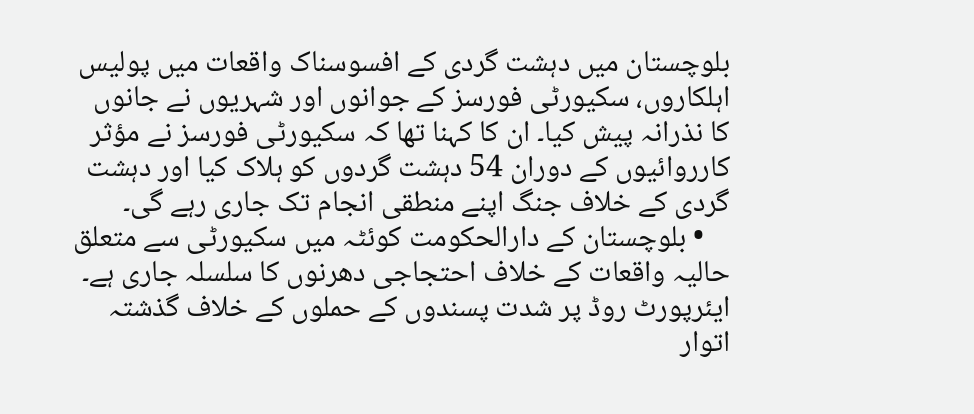بلوچستان میں دہشت گردی کے افسوسناک واقعات میں پولیس اہلکاروں، سکیورٹی فورسز کے جوانوں اور شہریوں نے جانوں کا نذرانہ پیش کیا۔ ان کا کہنا تھا کہ سکیورٹی فورسز نے مؤثر کارروائیوں کے دوران 54 دہشت گردوں کو ہلاک کیا اور دہشت گردی کے خلاف جنگ اپنے منطقی انجام تک جاری رہے گی۔
    • بلوچستان کے دارالحکومت کوئٹہ میں سکیورٹی سے متعلق حالیہ واقعات کے خلاف احتجاجی دھرنوں کا سلسلہ جاری ہے۔ ایئرپورٹ روڈ پر شدت پسندوں کے حملوں کے خلاف گذشتہ اتوار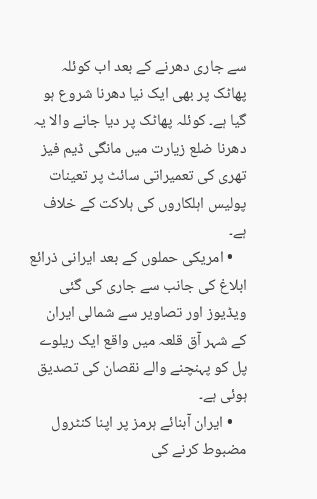سے جاری دھرنے کے بعد اب کوئلہ پھاٹک پر بھی ایک نیا دھرنا شروع ہو گیا ہے۔ کوئلہ پھاٹک پر دیا جانے والا یہ دھرنا ضلع زیارت میں مانگی ڈیم فیز تھری کی تعمیراتی سائٹ پر تعینات پولیس اہلکاروں کی ہلاکت کے خلاف ہے۔
    • امریکی حملوں کے بعد ایرانی ذرائع ابلاغ کی جانب سے جاری کی گئی ویڈیوز اور تصاویر سے شمالی ایران کے شہر آق قلعہ میں واقع ایک ریلوے پل کو پہنچنے والے نقصان کی تصدیق ہوئی ہے۔
    • ایران آبنائے ہرمز پر اپنا کنٹرول مضبوط کرنے کی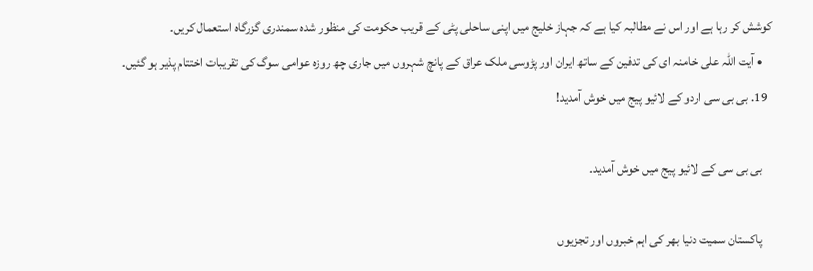کوشش کر رہا ہے اور اس نے مطالبہ کیا ہے کہ جہاز خلیج میں اپنی ساحلی پٹی کے قریب حکومت کی منظور شدہ سمندری گزرگاہ استعمال کریں۔
    • آیت اللہ علی خامنہ ای کی تدفین کے ساتھ ایران اور پڑوسی ملک عراق کے پانچ شہروں میں جاری چھ روزہ عوامی سوگ کی تقریبات اختتام پذیر ہو گئیں۔
  19. بی بی سی اردو کے لائیو پیج میں خوش آمدید!

    بی بی سی کے لائیو پیج میں خوش آمدید۔

    پاکستان سمیت دنیا بھر کی اہم خبروں اور تجزیوں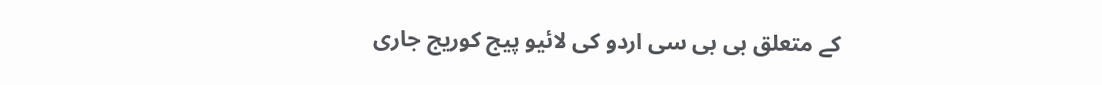کے متعلق بی بی سی اردو کی لائیو پیج کوریج جاری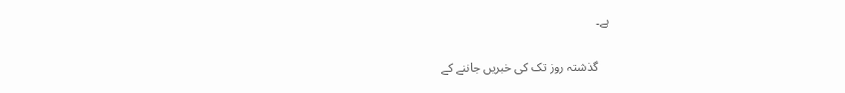ہے۔

    گذشتہ روز تک کی خبریں جاننے کے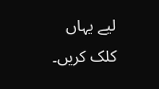لیے یہاں کلک کریں۔